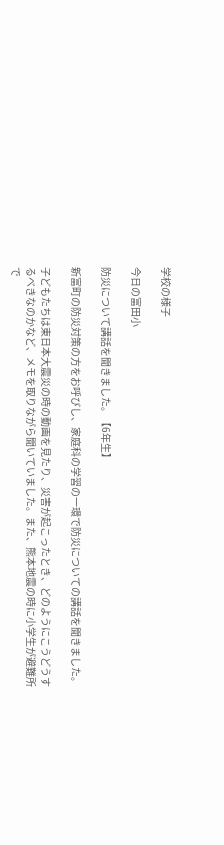学校の様子

今日の富田小

防災について講話を聞きました。【6年生】

新富町の防災対策の方をお呼びし、家庭科の学習の一環で防災についての講話を聞きました。

子どもたちは東日本大震災の時の動画を見たり、災害が起こったとき、どのようにこうどうするべきなのかなど、メモを取りながら聞いていました。また、熊本地震の時に小学生が避難所で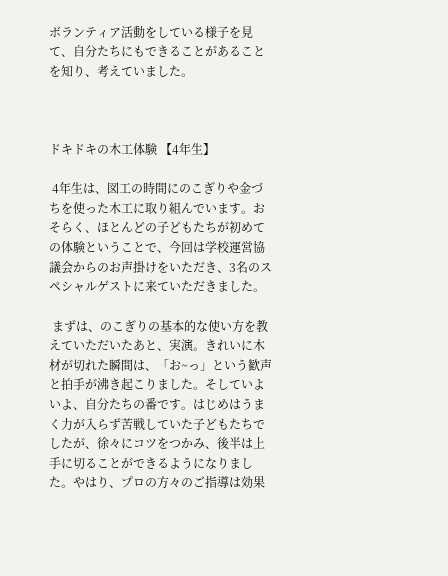ボランティア活動をしている様子を見て、自分たちにもできることがあることを知り、考えていました。



ドキドキの木工体験 【4年生】

 4年生は、図工の時間にのこぎりや金づちを使った木工に取り組んでいます。おそらく、ほとんどの子どもたちが初めての体験ということで、今回は学校運営協議会からのお声掛けをいただき、3名のスペシャルゲストに来ていただきました。

 まずは、のこぎりの基本的な使い方を教えていただいたあと、実演。きれいに木材が切れた瞬間は、「お~っ」という歓声と拍手が沸き起こりました。そしていよいよ、自分たちの番です。はじめはうまく力が入らず苦戦していた子どもたちでしたが、徐々にコツをつかみ、後半は上手に切ることができるようになりました。やはり、プロの方々のご指導は効果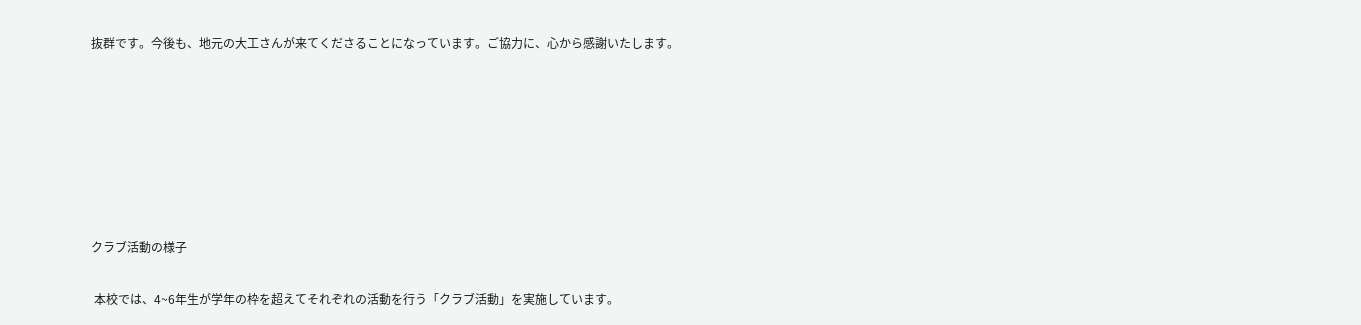抜群です。今後も、地元の大工さんが来てくださることになっています。ご協力に、心から感謝いたします。







クラブ活動の様子

 本校では、4~6年生が学年の枠を超えてそれぞれの活動を行う「クラブ活動」を実施しています。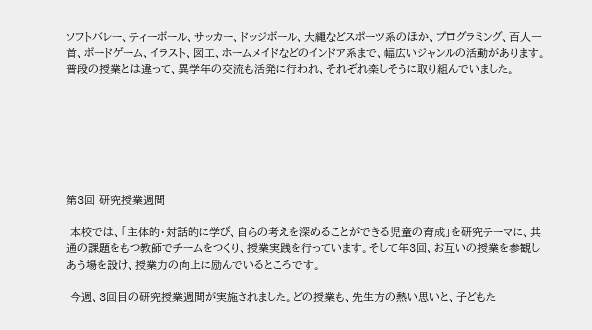ソフトバレー、ティーボール、サッカー、ドッジボール、大繩などスポーツ系のほか、プログラミング、百人一首、ボードゲーム、イラスト、図工、ホームメイドなどのインドア系まで、幅広いジャンルの活動があります。普段の授業とは違って、異学年の交流も活発に行われ、それぞれ楽しそうに取り組んでいました。







第3回 研究授業週間

 本校では、「主体的・対話的に学び、自らの考えを深めることができる児童の育成」を研究テーマに、共通の課題をもつ教師でチームをつくり、授業実践を行っています。そして年3回、お互いの授業を参観しあう場を設け、授業力の向上に励んでいるところです。

 今週、3回目の研究授業週間が実施されました。どの授業も、先生方の熱い思いと、子どもた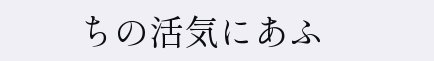ちの活気にあふ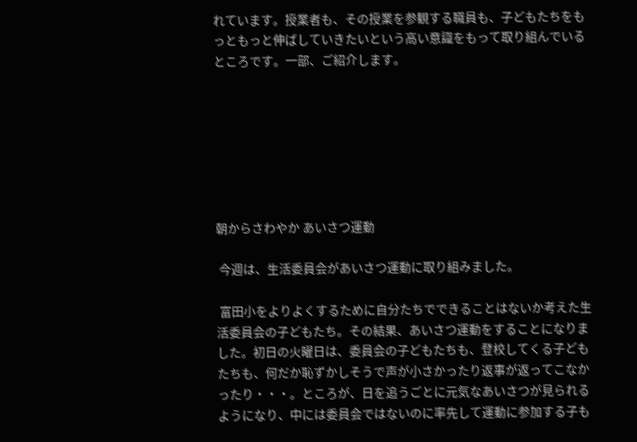れています。授業者も、その授業を参観する職員も、子どもたちをもっともっと伸ばしていきたいという高い意識をもって取り組んでいるところです。一部、ご紹介します。







朝からさわやか あいさつ運動

 今週は、生活委員会があいさつ運動に取り組みました。

 富田小をよりよくするために自分たちでできることはないか考えた生活委員会の子どもたち。その結果、あいさつ運動をすることになりました。初日の火曜日は、委員会の子どもたちも、登校してくる子どもたちも、何だか恥ずかしそうで声が小さかったり返事が返ってこなかったり・・・。ところが、日を追うごとに元気なあいさつが見られるようになり、中には委員会ではないのに率先して運動に参加する子も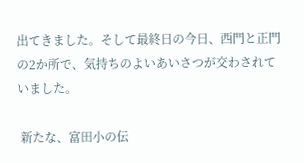出てきました。そして最終日の今日、西門と正門の2か所で、気持ちのよいあいさつが交わされていました。

 新たな、富田小の伝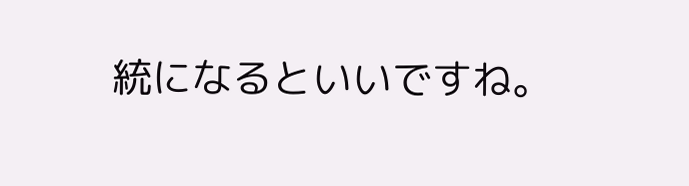統になるといいですね。